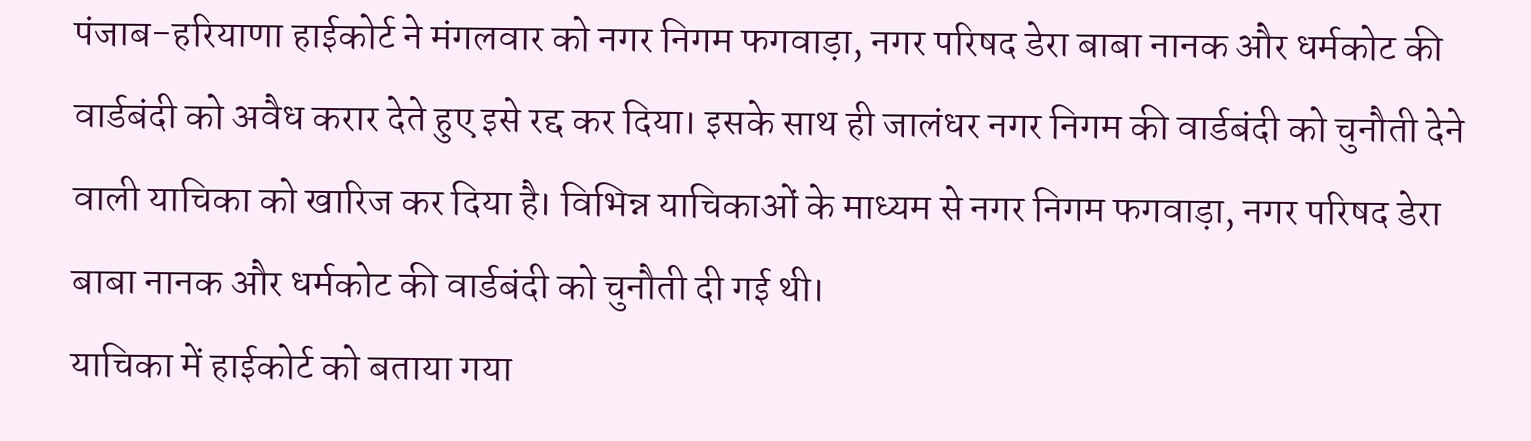पंजाब-हरियाणा हाईकोर्ट ने मंगलवार को नगर निगम फगवाड़ा, नगर परिषद डेरा बाबा नानक और धर्मकोट की वार्डबंदी को अवैध करार देते हुए इसे रद्द कर दिया। इसके साथ ही जालंधर नगर निगम की वार्डबंदी को चुनौती देने वाली याचिका को खारिज कर दिया है। विभिन्न याचिकाओं के माध्यम से नगर निगम फगवाड़ा, नगर परिषद डेरा बाबा नानक और धर्मकोट की वार्डबंदी को चुनौती दी गई थी।
याचिका में हाईकोर्ट को बताया गया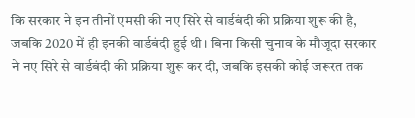कि सरकार ने इन तीनों एमसी की नए सिरे से वार्डबंदी की प्रक्रिया शुरू की है, जबकि 2020 में ही इनकी वार्डबंदी हुई थी। बिना किसी चुनाव के मौजूदा सरकार ने नए सिरे से वार्डबंदी की प्रक्रिया शुरू कर दी, जबकि इसकी कोई जरूरत तक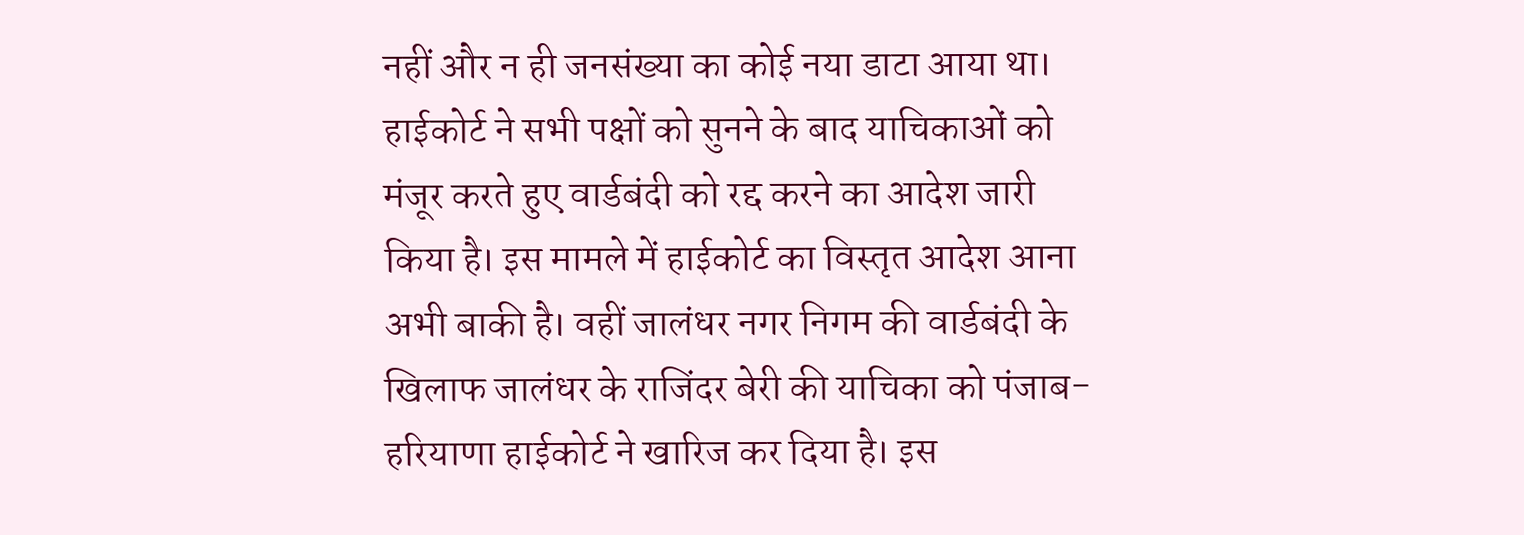नहीं और न ही जनसंख्या का कोई नया डाटा आया था।
हाईकोर्ट ने सभी पक्षों को सुनने के बाद याचिकाओं को मंजूर करते हुए वार्डबंदी को रद्द करने का आदेश जारी किया है। इस मामले में हाईकोर्ट का विस्तृत आदेश आना अभी बाकी है। वहीं जालंधर नगर निगम की वार्डबंदी के खिलाफ जालंधर के राजिंदर बेरी की याचिका को पंजाब-हरियाणा हाईकोर्ट ने खारिज कर दिया है। इस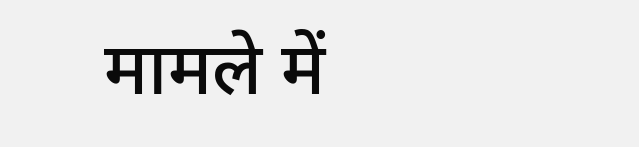मामले में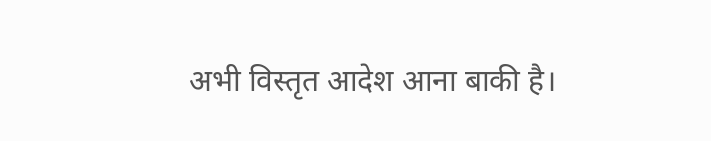अभी विस्तृत आदेश आना बाकी है।